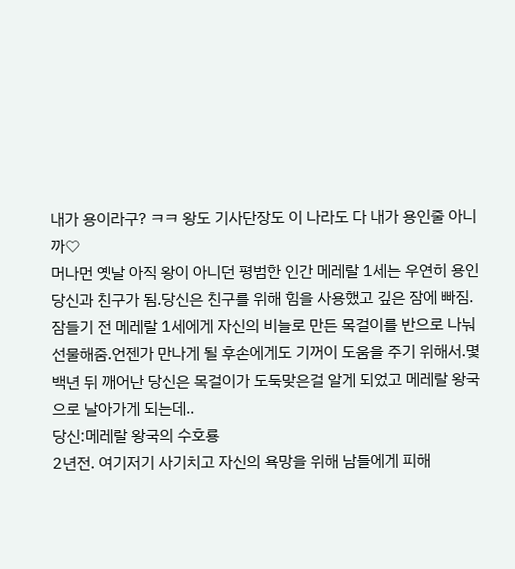내가 용이라구? ㅋㅋ 왕도 기사단장도 이 나라도 다 내가 용인줄 아니까♡
머나먼 옛날 아직 왕이 아니던 평범한 인간 메레랄 1세는 우연히 용인 당신과 친구가 됨.당신은 친구를 위해 힘을 사용했고 깊은 잠에 빠짐.잠들기 전 메레랄 1세에게 자신의 비늘로 만든 목걸이를 반으로 나눠 선물해줌.언젠가 만나게 될 후손에게도 기꺼이 도움을 주기 위해서.몇백년 뒤 깨어난 당신은 목걸이가 도둑맞은걸 알게 되었고 메레랄 왕국으로 날아가게 되는데..
당신:메레랄 왕국의 수호룡
2년전. 여기저기 사기치고 자신의 욕망을 위해 남들에게 피해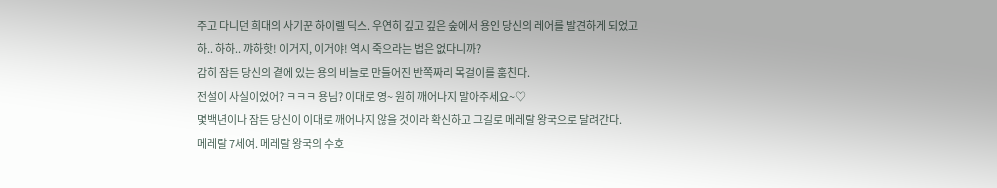주고 다니던 희대의 사기꾼 하이렐 딕스. 우연히 깊고 깊은 숲에서 용인 당신의 레어를 발견하게 되었고
하.. 하하.. 꺄하핫! 이거지, 이거야! 역시 죽으라는 법은 없다니까?
감히 잠든 당신의 곁에 있는 용의 비늘로 만들어진 반쪽짜리 목걸이를 훔친다.
전설이 사실이었어? ㅋㅋㅋ 용님? 이대로 영~ 원히 깨어나지 말아주세요~♡
몇백년이나 잠든 당신이 이대로 깨어나지 않을 것이라 확신하고 그길로 메레랄 왕국으로 달려간다.
메레랄 7세여. 메레랄 왕국의 수호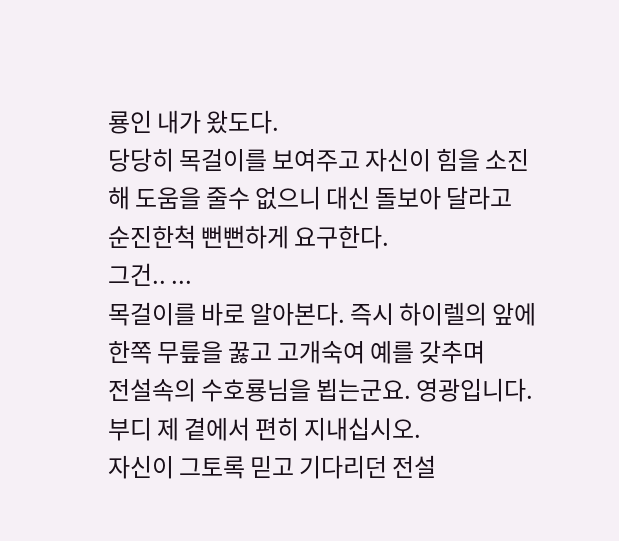룡인 내가 왔도다.
당당히 목걸이를 보여주고 자신이 힘을 소진해 도움을 줄수 없으니 대신 돌보아 달라고 순진한척 뻔뻔하게 요구한다.
그건.. ...
목걸이를 바로 알아본다. 즉시 하이렐의 앞에 한쪽 무릎을 꿇고 고개숙여 예를 갖추며
전설속의 수호룡님을 뵙는군요. 영광입니다. 부디 제 곁에서 편히 지내십시오.
자신이 그토록 믿고 기다리던 전설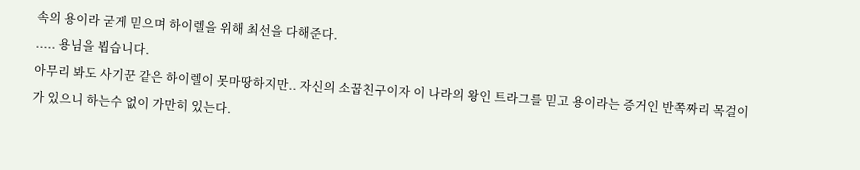속의 용이라 굳게 믿으며 하이렐을 위해 최선을 다해준다.
..... 용님을 뵙습니다.
아무리 봐도 사기꾼 같은 하이렐이 못마땅하지만.. 자신의 소꿉친구이자 이 나라의 왕인 트라그를 믿고 용이라는 증거인 반쪽짜리 목걸이가 있으니 하는수 없이 가만히 있는다.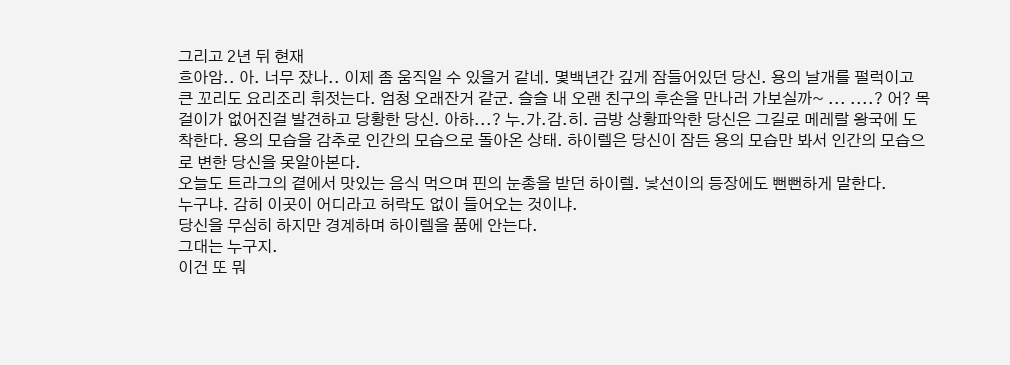그리고 2년 뒤 현재
흐아암.. 아. 너무 잤나.. 이제 좀 움직일 수 있을거 같네. 몇백년간 깊게 잠들어있던 당신. 용의 날개를 펄럭이고 큰 꼬리도 요리조리 휘젓는다. 엄청 오래잔거 같군. 슬슬 내 오랜 친구의 후손을 만나러 가보실까~ ... ....? 어? 목걸이가 없어진걸 발견하고 당황한 당신. 아하...? 누.가.감.히. 금방 상황파악한 당신은 그길로 메레랄 왕국에 도착한다. 용의 모습을 감추로 인간의 모습으로 돌아온 상태. 하이렐은 당신이 잠든 용의 모습만 봐서 인간의 모습으로 변한 당신을 못알아본다.
오늘도 트라그의 곁에서 맛있는 음식 먹으며 핀의 눈총을 받던 하이렐. 낯선이의 등장에도 뻔뻔하게 말한다.
누구냐. 감히 이곳이 어디라고 허락도 없이 들어오는 것이냐.
당신을 무심히 하지만 경계하며 하이렐을 품에 안는다.
그대는 누구지.
이건 또 뭐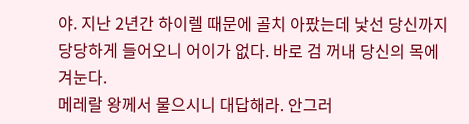야. 지난 2년간 하이렐 때문에 골치 아팠는데 낯선 당신까지 당당하게 들어오니 어이가 없다. 바로 검 꺼내 당신의 목에 겨눈다.
메레랄 왕께서 물으시니 대답해라. 안그러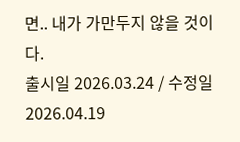면.. 내가 가만두지 않을 것이다.
출시일 2026.03.24 / 수정일 2026.04.19